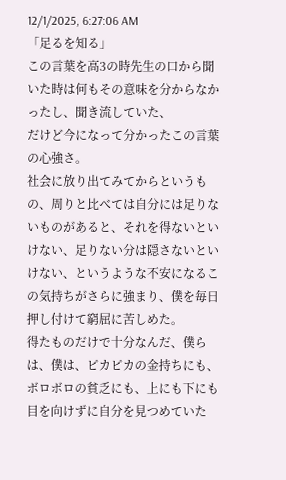12/1/2025, 6:27:06 AM
「足るを知る」
この言葉を高3の時先生の口から聞いた時は何もその意味を分からなかったし、聞き流していた、
だけど今になって分かったこの言葉の心強さ。
社会に放り出てみてからというもの、周りと比べては自分には足りないものがあると、それを得ないといけない、足りない分は隠さないといけない、というような不安になるこの気持ちがさらに強まり、僕を毎日押し付けて窮屈に苦しめた。
得たものだけで十分なんだ、僕らは、僕は、ピカピカの金持ちにも、ボロボロの貧乏にも、上にも下にも目を向けずに自分を見つめていた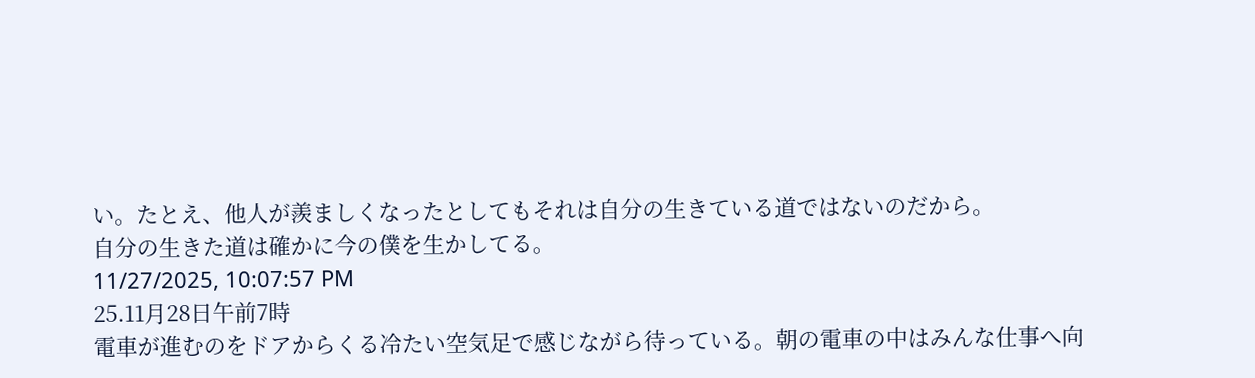い。たとえ、他人が羨ましくなったとしてもそれは自分の生きている道ではないのだから。
自分の生きた道は確かに今の僕を生かしてる。
11/27/2025, 10:07:57 PM
25.11月28日午前7時
電車が進むのをドアからくる冷たい空気足で感じながら待っている。朝の電車の中はみんな仕事へ向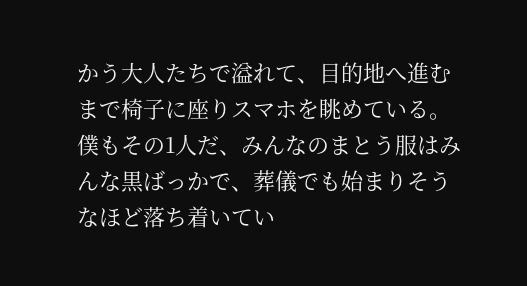かう大人たちで溢れて、目的地へ進むまで椅子に座りスマホを眺めている。僕もその1人だ、みんなのまとう服はみんな黒ばっかで、葬儀でも始まりそうなほど落ち着いてい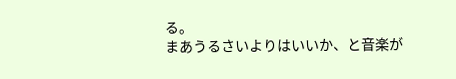る。
まあうるさいよりはいいか、と音楽が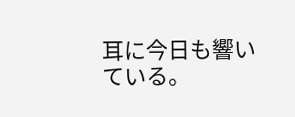耳に今日も響いている。